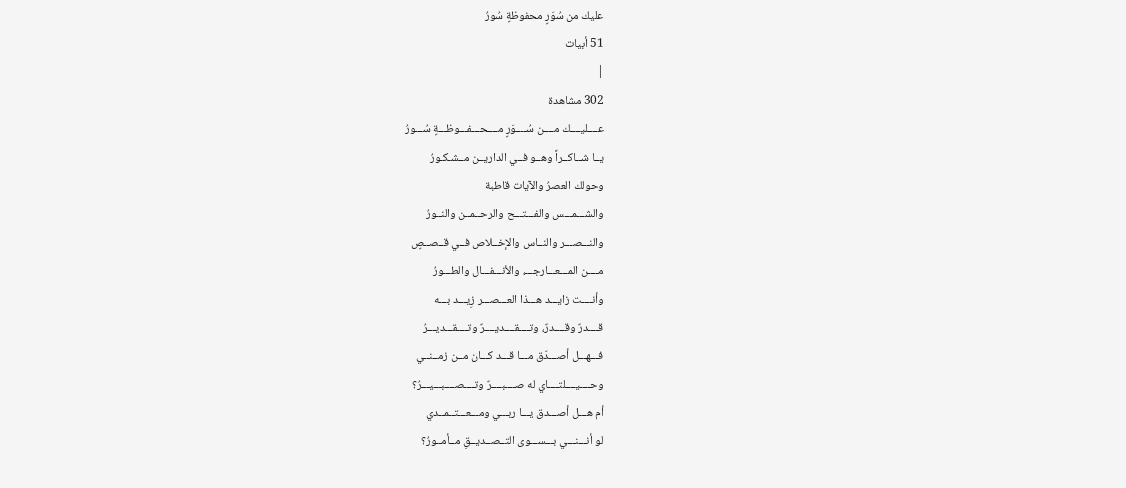عليك من سُوَرٍ محفوظةٍ سُورُ
51 أبيات
|
302 مشاهدة
عــــليــــك مــــن سُــــوَرٍ مــــحـــفـــوظـــةٍ سُـــورُ
يــا شــاكــراً وهــو فــي الداريــن مــشـكـورُ
وحولك العصرُ والآيات قاطبة
والشـــمـــس والفـــتـــح والرحــمــن والنــورُ
والنـــصـــر والنــاس والإخــلاص فــي قــصــصٍ
مــــن المـــعـــارجـــ، والأنـــفـــال والطـــورُ
وأنــــت زايـــد هـــذا العـــصـــر زِيـــد بـــه
قــــدرٌ وقــــدرٌ، وتــــقــــديــــرٌ وتــــقـــديـــرُ
فـــهـــل أصـــدّق مـــا قـــد كـــان مــن زمــنــي
وحــــيــــلتــــاي له صــــبــــرٌ وتــــصــــبـــيـــرُ؟
أم هـــل أصـــدق يـــا ربـــي ومـــعـــتــمــدي
لو أنـــنـــي بـــســـوى التــصــديــقِ مــأمــورُ؟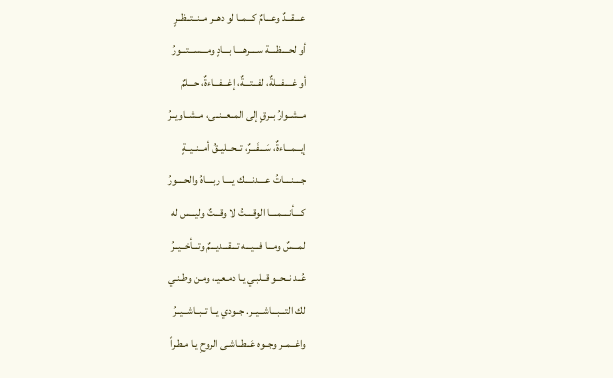عـــقـــدٌ وعـــامٌ كـــمــا لو دهــر مــنــتــظــرٍ
أو لحــــظــــة ســــرهــــا بـــادٍ ومـــســـتـــورُ
أو غــــفـــلةٌ، لفـــتـــةٌ، إغـــفـــاءةٌ، حـــلمٌ
مــشــوارُ بــرقٍ إلى المــعــنــى، مــشــاويــرُ
إيـــمـــاءةٌ، سَـــفَـــرٌ، تــحــليــقُ أمــنــيــةٍ
جــــنــــاتُ عــــدنــــك يــــا ربــــاهُ والحــــورُ
كــــأنــــمــــا الوقــــتُ لا وقـــتٌ وليـــس له
لمـــسٌ ومـــا فـــيـــه تـــقـــديـــمٌ وتـــأخــيــرُ
عُــد نــحــو قــلبـي يـا دمـعـيـ، ومـن وطـنـي
لك التـــبـــاشــيــر. جــودي يــا تــبــاشــيــرُ
واغــمــر وجــوه عَــطــاشـى الروحِ يـا مـطـراً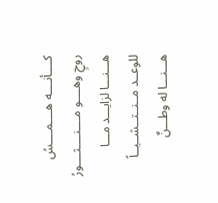كــــأنــــه هــــمــــسُ روحٍ وهــــو مــــنــــثــــورُ
هـــنـــا لزايـــد مـــا للوعــد مــنــتــشــيــاً
هـــنـــا له وطـــنٌ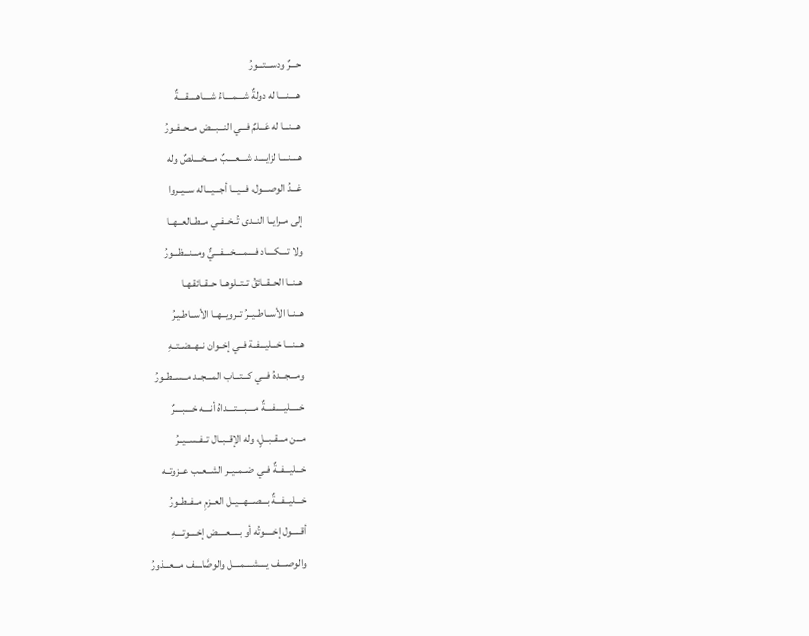حـــرٌ ودســـتـــورُ
هــــنــــا له دولةٌ شــــمــــاءُ شــــاهــــقــــةٌ
هـــنـــا له عَـــلمٌ فـــي النـــبـــض مــحــفــورُ
هــــنــــا لزايــــد شــــعــــبٌ مــــخــــلصٌ وله
غـــدُ الوصـــول، فـــيـــا أجـــيـــاله ســيــروا
إلى مــرايــا النــدى تُــخــفــي مــطــالعــهــا
ولا تــــكــــاد فــــمــــخــــفـــيٌّ ومـــنـــظـــورُ
هــنــا الحــقــائقُ تــتــلوهــا حــقــائقـهـا
هــنــا الأســاطــيــرُ تــرويــهــا الأســاطـيـرُ
هـــنـــا خـــليـــفــة فــي إخــوان نــهــضــتــهِ
ومـــجـــدهُ فـــي كـــتـــاب المـــجــد مــســطــورُ
خـــــليـــــفــــةٌ مــــبــــتــــداهُ أنــــه خــــبــــرٌ
مـــن مـــقــبــلٍ، وله الإقــبــال تــفــســيــرُ
خـــليـــفــةٌ فــي ضــمــيــر الشــعــب عــزوتــه
خـــليـــفـــةٌ بـــصـــهـــيــل العــزمِ مــفــطــورُ
أقـــــول إخـــــوتُه أو بـــــعـــــض إخــــوتــــهِ
والوصــــف يــــشــــمــــل والوصَّاــــف مـــعـــذورُ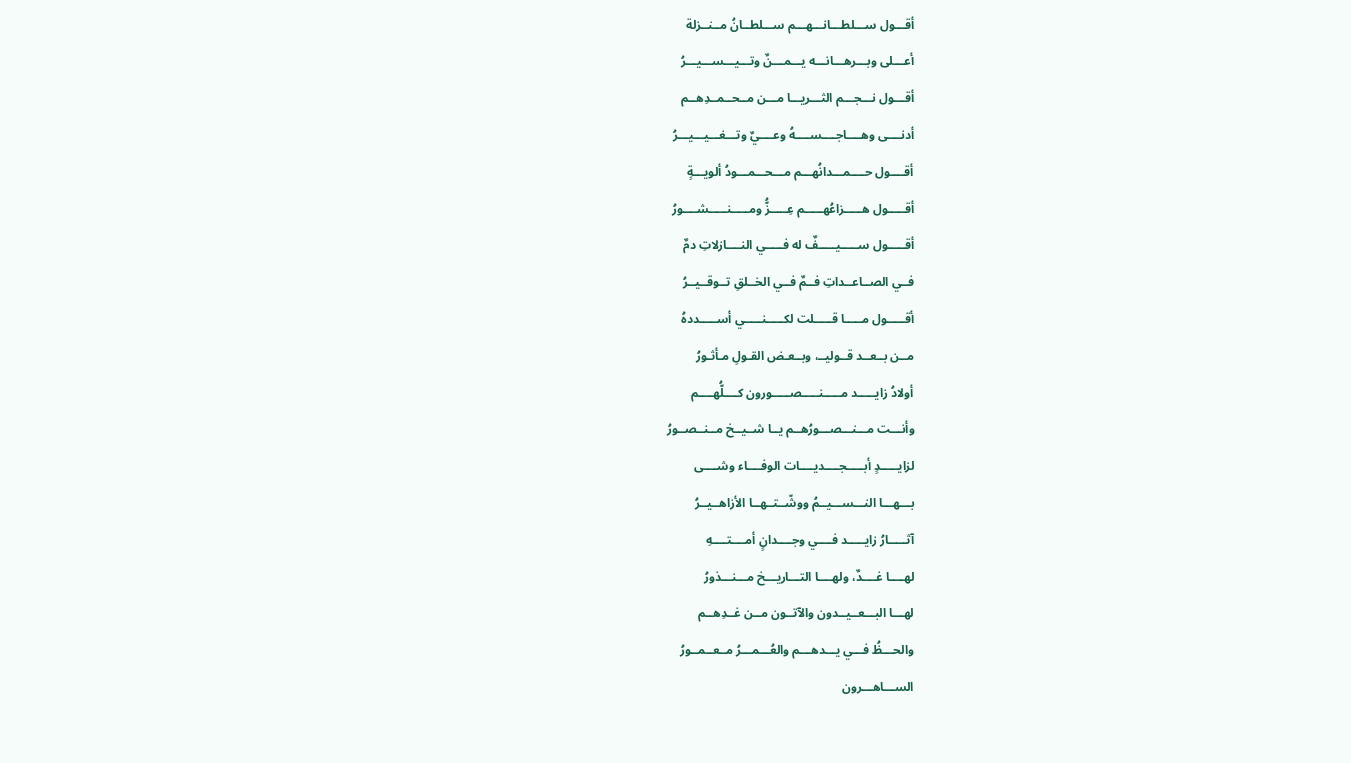أقـــول ســـلطـــانـــهـــم ســـلطــانُ مــنــزلة
أعـــلى وبـــرهـــانـــه يـــمـــنٌ وتـــيـــســـيـــرُ
أقـــول نـــجـــم الثـــريـــا مـــن مــحــمــدِهــم
أدنــــى وهــــاجــــســــهُ وعــــيٌ وتـــغـــيـــيـــرُ
أقــــول حــــمـــدانُهـــم مـــحـــمـــودُ ألويـــةٍ
أقـــــول هـــــزاعُهـــــم عِـــــزُّ ومـــــنـــــشــــورُ
أقـــــول ســـــيـــــفٌ له فـــــي النــــازلاتِ دمٌ
فــي الصــاعــداتِ فــمٌ فــي الخــلقِ تــوقــيــرُ
أقـــــول مـــــا قـــــلت لكـــــنـــــي أســـــددهُ
مــن بــعــد قــوليــ، وبــعـض القـولِ مـأثـورُ
أولادُ زايـــــد مـــــنـــــصـــــورون كــــلُّهــــم
وأنـــت مـــنـــصـــورُهــم يــا شــيــخ مــنــصــورُ
لزايـــــدٍ أبـــــجــــديــــات الوفــــاء وشــــى
بـــهـــا النـــســـيــمُ ووشّــتــهــا الأزاهــيــرُ
آثـــــارُ زايـــــد فــــي وجــــدانٍ أمــــتــــهِ
لهــــا غــــدٌ، ولهــــا التـــاريـــخ مـــنـــذورُ
لهـــا البـــعــيــدون والآتــون مــن غــدِهــم
والحـــظُ فـــي يـــدهـــم والعُـــمـــرُ مــعــمــورُ
الســـاهـــرون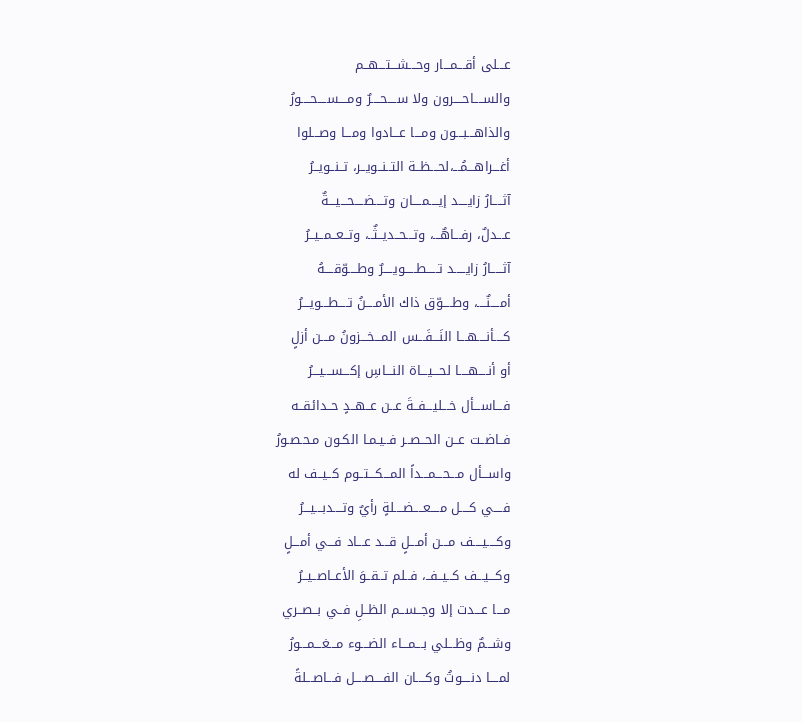عـــلى أقـــمـــار وحـــشـــتـــهــم
والســــاحــــرون ولا ســــحــــرٌ ومــــســــحــــورُ
والذاهـــبـــون ومـــا عـــادوا ومـــا وصـــلوا
أغـــراهـــمُـــ،لحـــظــة التــنــويــر، تــنــويــرُ
آثــــارُ زايــــد إيــــمــــان وتــــضــــحـــيـــةٌ
عـــدلٌ، رفـــاهٌـــ، وتـــحــديــثٌــ، وتــعــمــيــرُ
آثـــــارُ زايـــــد تـــــطـــــويــــرٌ وطــــوّقــــهُ
أمــــنٌــــ، وطــــوّق ذاك الأمــــنُ تــــطـــويـــرُ
كــــأنــــهـــا النَـــفَـــس المـــخـــزونُ مـــن أزلٍ
أو أنــــهــــا لحـــيـــاة النـــاسِ إكـــســـيـــرُ
فـــاســـأل خـــليـــفــةَ عــن عــهــدٍ حــدائقــه
فــاضــت عــن الحــصــر فــيـمـا الكـون مـحـصـورُ
واســـأل مـــحـــمـــداً المـــكـــتــوم كــيــف له
فــــي كــــل مــــعــــضــــلةٍ رأيٌ وتــــدبـــيـــرُ
وكــــيــــف مـــن أمـــلٍ قـــد عـــاد فـــي أمـــلٍ
وكـــيـــف كــيــفــ، فــلم تــقــوَ الأعــاصــيــرُ
مـــا عـــدت إلا وجــســم الظــلِ فــي بــصــري
وشـــمٌ وظـــلي بـــمـــاء الضـــوء مـــغـــمـــورُ
لمــــا دنــــوتُ وكــــان الفــــصــــل فـــاصـــلةً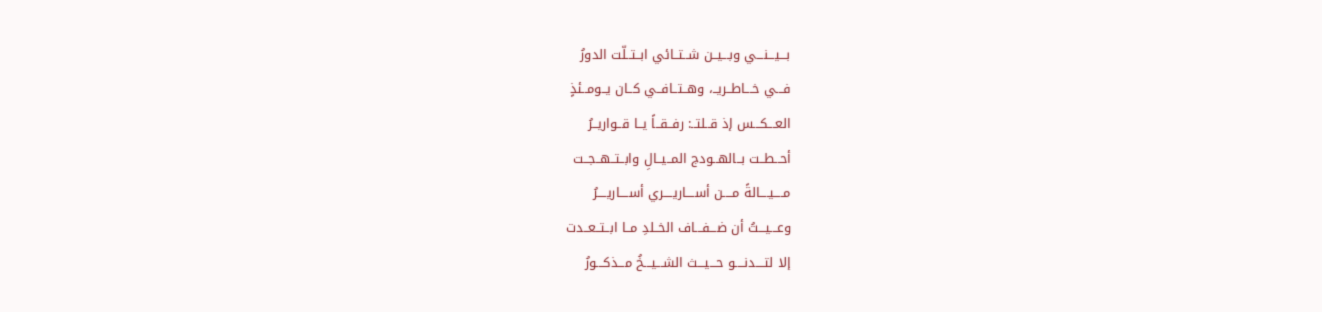بـــيـــنـــي وبـــيــن شــتــائي ابــتــلّت الدورُ
فـــي خـــاطــريــ، وهــتــافــي كــان يــومــئذٍ
العـــكـــس إذ قــلتــ: رفــقــاً يــا قــواريــرُ
أحــطــت بــالهــودج المــيــالِ وابــتــهــجــت
مــــيــــالةً مــــن أســــاريــــري أســــاريــــرُ
وعـــيـــتُ أن ضـــفـــاف الخــلدِ مــا ابــتــعــدت
إلا لتــــدنــــو حـــيـــث الشـــيـــخُ مـــذكـــورُ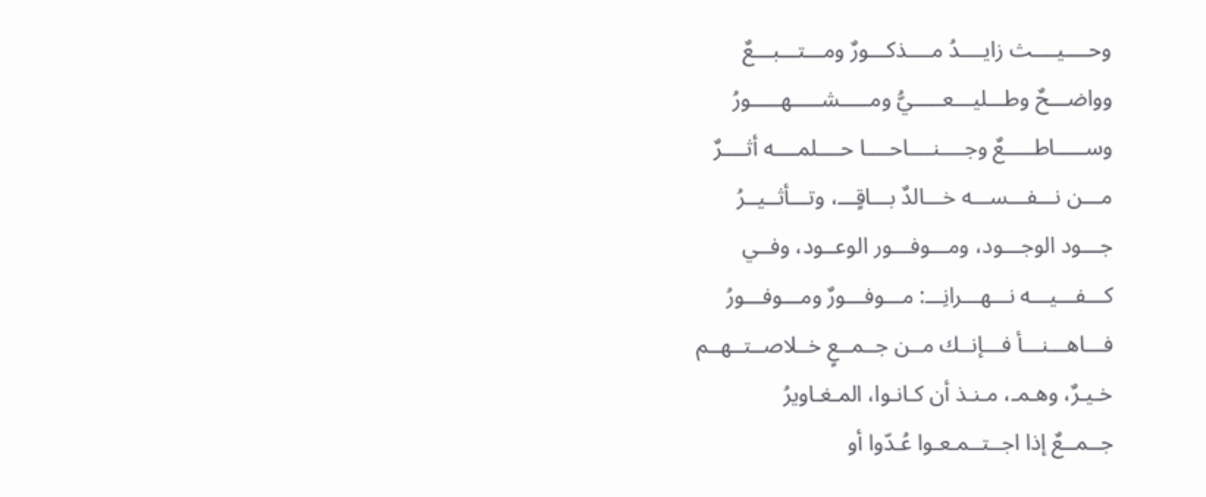وحــــيــــث زايــــدُ مــــذكـــورٌ ومـــتـــبـــعٌ
وواضـــحٌ وطـــليـــعـــــيُّ ومـــــشـــــهـــــورُ
وســـــاطـــــعٌ وجــــنــــاحــــا حــــلمــــه أثــــرٌ
مـــن نـــفـــســـه خـــالدٌ بـــاقٍـــ، وتـــأثــيــرُ
جـــود الوجـــود، ومـــوفـــور الوعــود، وفــي
كـــفـــيـــه نـــهـــرانِـــ: مـــوفـــورٌ ومـــوفـــورُ
فـــاهـــنـــأ فـــإنــك مــن جــمــعٍ خــلاصــتــهــم
خـيـرٌ، وهـمـ، مـنـذ أن كـانـوا، المـغـاويرُ
جــمــعٌ إذا اجــتــمـعـوا عُـدّوا أو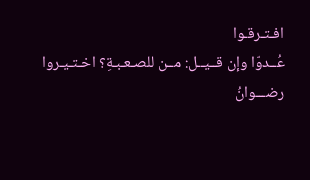افـتـرقـوا
عُــدوّا وإن قــيــل: مــن للصـعـبـةِ؟ اخـتـيـروا
رضـــوانُ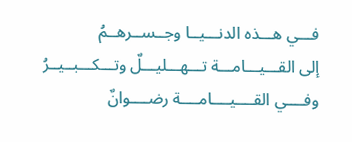فـــي هـــذه الدنـــيــا وجــســرهــمُ
إلى القـــيـــامـــة تـــهـــليـــلٌ وتـــكـــبــيــرُ
وفــــي القــــيــــامــــة رضــــوانٌ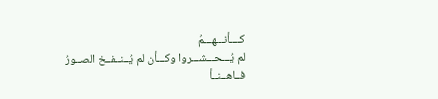كــــأنـــهـــمُ
لم يُـــحـــشـــروا وكـــأن لم يُــنــفــخ الصــورُ
فــاهــنــأ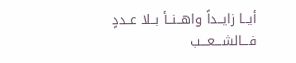أيــا زايــداً واهــنــأ بــلا عــددٍ
فـــالشـــعـــب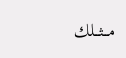مـــثـــلك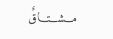مـــشـــتـــاقٌ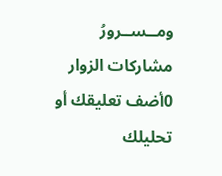ومــســرورُ
مشاركات الزوار
0أضف تعليقك أو تحليلك